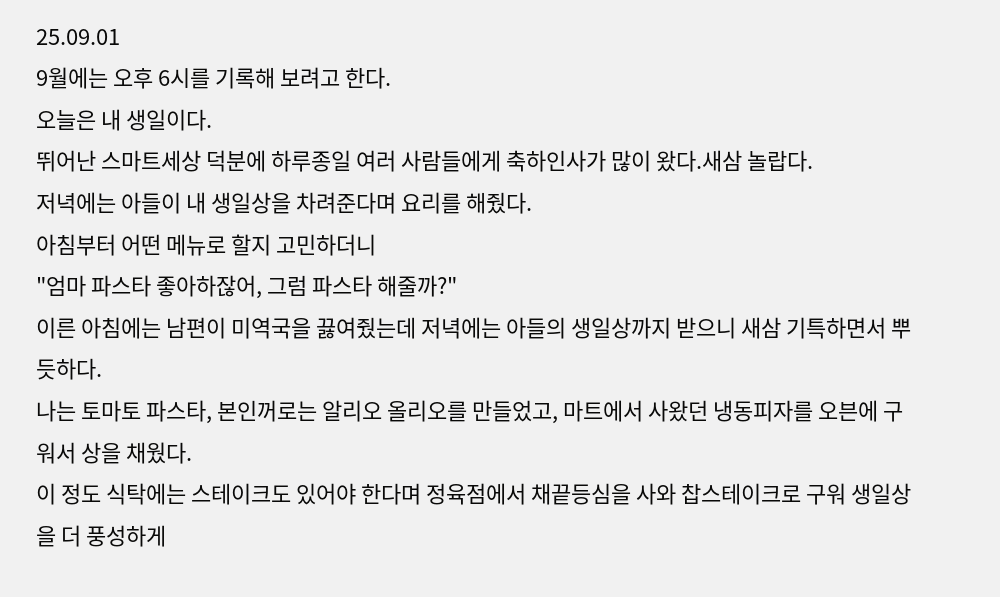25.09.01
9월에는 오후 6시를 기록해 보려고 한다.
오늘은 내 생일이다.
뛰어난 스마트세상 덕분에 하루종일 여러 사람들에게 축하인사가 많이 왔다.새삼 놀랍다.
저녁에는 아들이 내 생일상을 차려준다며 요리를 해줬다.
아침부터 어떤 메뉴로 할지 고민하더니
"엄마 파스타 좋아하잖어, 그럼 파스타 해줄까?"
이른 아침에는 남편이 미역국을 끓여줬는데 저녁에는 아들의 생일상까지 받으니 새삼 기특하면서 뿌듯하다.
나는 토마토 파스타, 본인꺼로는 알리오 올리오를 만들었고, 마트에서 사왔던 냉동피자를 오븐에 구워서 상을 채웠다.
이 정도 식탁에는 스테이크도 있어야 한다며 정육점에서 채끝등심을 사와 찹스테이크로 구워 생일상을 더 풍성하게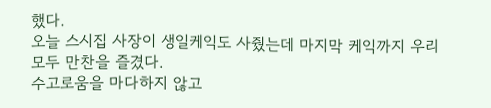했다.
오늘 스시집 사장이 생일케익도 사줬는데 마지막 케익까지 우리 모두 만찬을 즐겼다.
수고로움을 마다하지 않고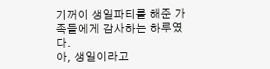기꺼이 생일파티를 해준 가족들에게 감사하는 하루였다.
아, 생일이라고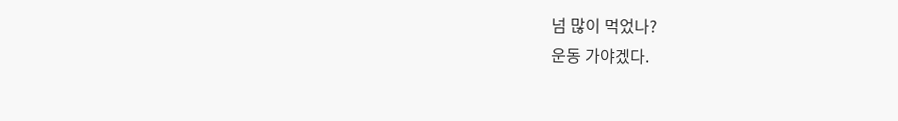넘 많이 먹었나?
운동 가야겠다.